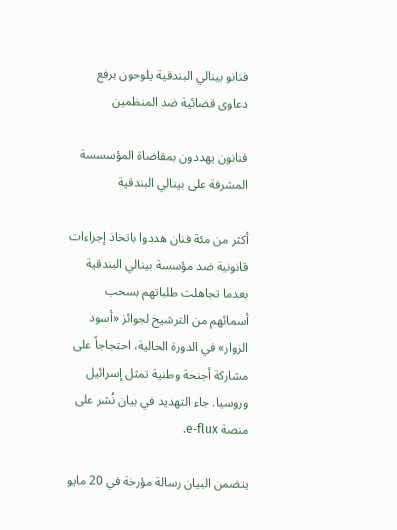فنانو بينالي البندقية يلوحون برفع دعاوى قضائية ضد المنظمين

فنانون يهددون بمقاضاة المؤسسسة المشرفة على بينالي البندقية

أكثر من مئة فنان هددوا باتخاذ إجراءات قانونية ضد مؤسسة بينالي البندقية بعدما تجاهلت طلباتهم بسحب أسمائهم من الترشيح لجوائز «أسود الزوار» في الدورة الحالية، احتجاجاً على مشاركة أجنحة وطنية تمثل إسرائيل وروسيا. جاء التهديد في بيان نُشر على منصة e‑flux.

يتضمن البيان رسالة مؤرخة في 20 مايو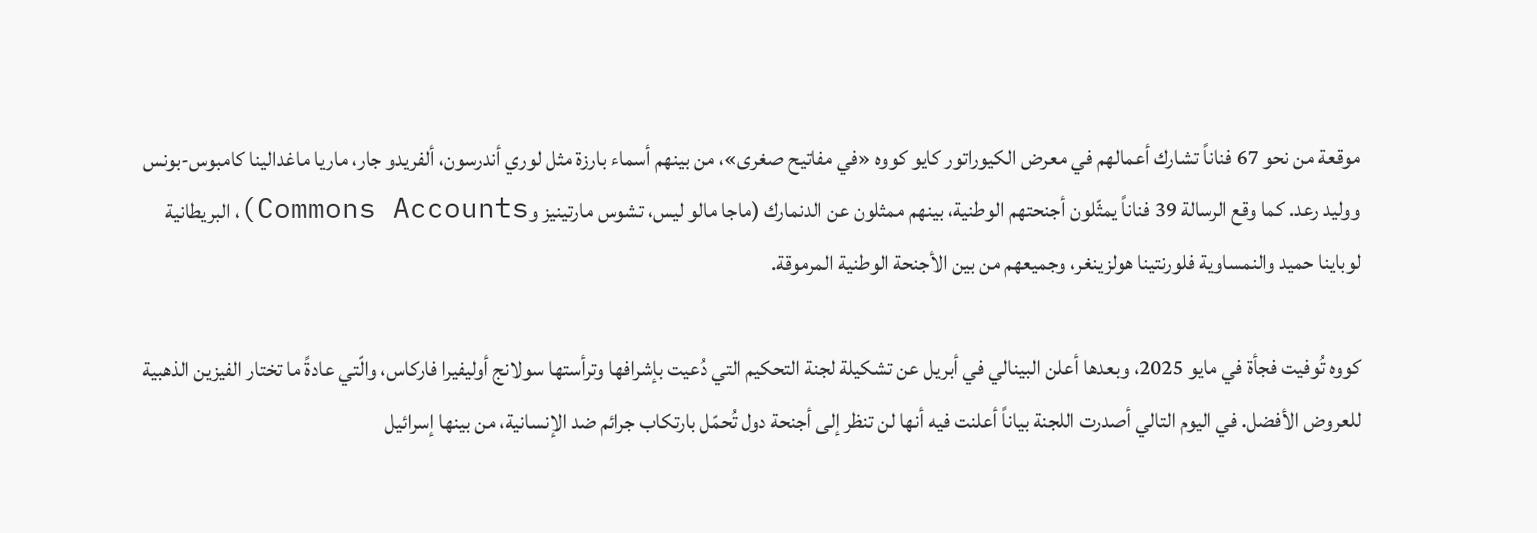موقعة من نحو 67 فناناً تشارك أعمالهم في معرض الكيوراتور كايو كووه «في مفاتيح صغرى»، من بينهم أسماء بارزة مثل لوري أندرسون، ألفريدو جار، ماريا ماغدالينا كامبوس‑بونس ووليد رعد. كما وقع الرسالة 39 فناناً يمثّلون أجنحتهم الوطنية، بينهم ممثلون عن الدنمارك (ماجا مالو ليس، تشوس مارتينيز وCommons Accounts)، البريطانية لوباينا حميد والنمساوية فلورنتينا هولزينغر، وجميعهم من بين الأجنحة الوطنية المرموقة.

كووه تُوفيت فجأة في مايو 2025، وبعدها أعلن البينالي في أبريل عن تشكيلة لجنة التحكيم التي دُعيت بإشرافها وترأستها سولانج أوليفيرا فاركاس، والّتي عادةً ما تختار الفيزين الذهبية للعروض الأفضل. في اليوم التالي أصدرت اللجنة بياناً أعلنت فيه أنها لن تنظر إلى أجنحة دول تُحمّل بارتكاب جرائم ضد الإنسانية، من بينها إسرائيل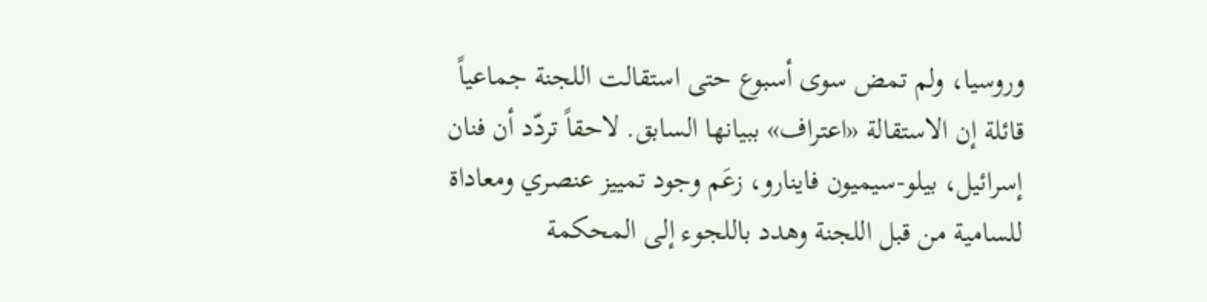وروسيا، ولم تمض سوى أسبوع حتى استقالت اللجنة جماعياً قائلة إن الاستقالة «اعتراف» ببيانها السابق. لاحقاً تردّد أن فنان إسرائيل، بيلو‑سيميون فاينارو، زعَم وجود تمييز عنصري ومعاداة للسامية من قبل اللجنة وهدد باللجوء إلى المحكمة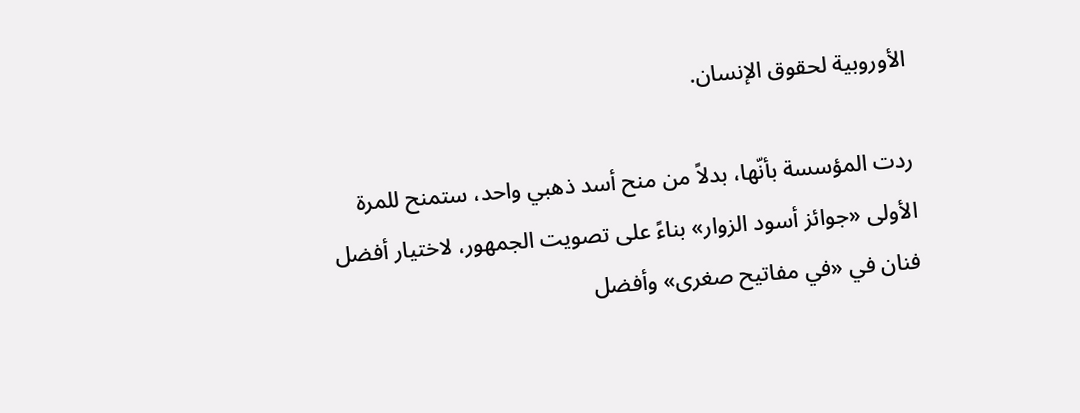الأوروبية لحقوق الإنسان.

ردت المؤسسة بأنّها، بدلاً من منح أسد ذهبي واحد، ستمنح للمرة الأولى «جوائز أسود الزوار» بناءً على تصويت الجمهور، لاختيار أفضل فنان في «في مفاتيح صغرى» وأفضل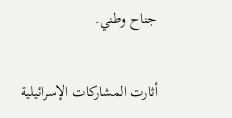جناح وطني.

أثارت المشاركات الإسرائيلية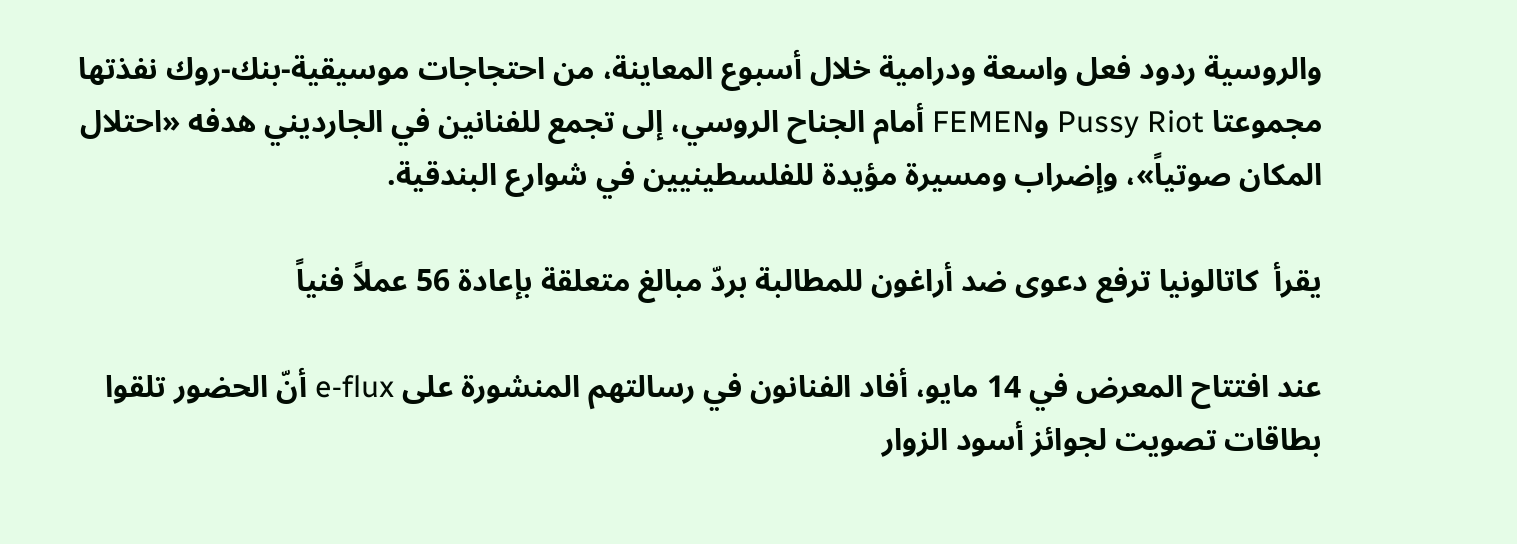والروسية ردود فعل واسعة ودرامية خلال أسبوع المعاينة، من احتجاجات موسيقية‑بنك‑روك نفذتها مجموعتا Pussy Riot وFEMEN أمام الجناح الروسي، إلى تجمع للفنانين في الجارديني هدفه «احتلال المكان صوتياً»، وإضراب ومسيرة مؤيدة للفلسطينيين في شوارع البندقية.

يقرأ  كاتالونيا ترفع دعوى ضد أراغون للمطالبة بردّ مبالغ متعلقة بإعادة 56 عملاً فنياً

عند افتتاح المعرض في 14 مايو، أفاد الفنانون في رسالتهم المنشورة على e‑flux أنّ الحضور تلقوا بطاقات تصويت لجوائز أسود الزوار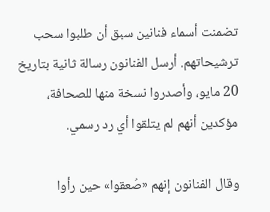تضمنت أسماء فنانين سبق أن طلبوا سحب ترشيحاتهم. أرسل الفنانون رسالة ثانية بتاريخ 20 مايو، وأصدروا نسخة منها للصحافة، مؤكدين أنهم لم يتلقوا أي رد رسمي.

وقال الفنانون إنهم «صُعقوا» حين رأوا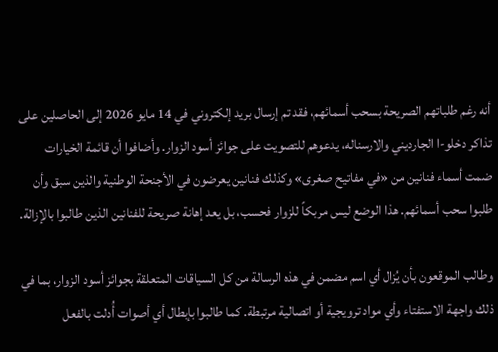أنه رغم طلباتهم الصريحة بسحب أسمائهم، فقد تم إرسال بريد إلكتروني في 14 مايو 2026 إلى الحاصلين على تذاكر دخلو‑ا الجارديني والارسناله، يدعوهم للتصويت على جوائز أسود الزوار. وأضافوا أن قائمة الخيارات ضمت أسماء فنانين من «في مفاتيح صغرى» وكذلك فنانين يعرضون في الأجنحة الوطنية والذين سبق وأن طلبوا سحب أسمائهم. هذا الوضع ليس مربكاً للزوار فحسب، بل يعد إهانة صريحة للفنانين الذين طالبوا بالإزالة.

وطالب الموقعون بأن يُزال أي اسم مضمن في هذه الرسالة من كل السياقات المتعلقة بجوائز أسود الزوار، بما في ذلك واجهة الاستفتاء وأي مواد ترويجية أو اتصالية مرتبطة. كما طالبوا بإبطال أي أصوات أُدلت بالفعل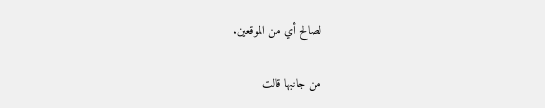لصالح أي من الموقعين.

من جانبها قالت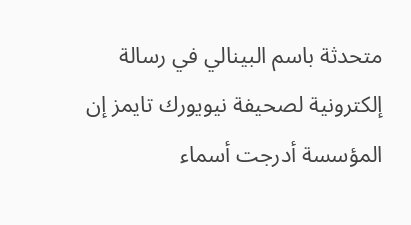متحدثة باسم البينالي في رسالة إلكترونية لصحيفة نيويورك تايمز إن المؤسسة أدرجت أسماء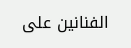الفنانين على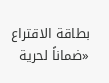بطاقة الاقتراع «ضماناً لحرية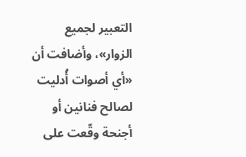التعبير لجميع الزوار»، وأضافت أن «أي أصوات أُدليت لصالح فنانين أو أجنحة وقّعت على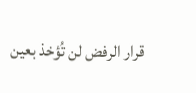قرار الرفض لن تُؤخذ بعين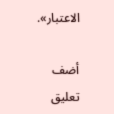الاعتبار».

أضف تعليق